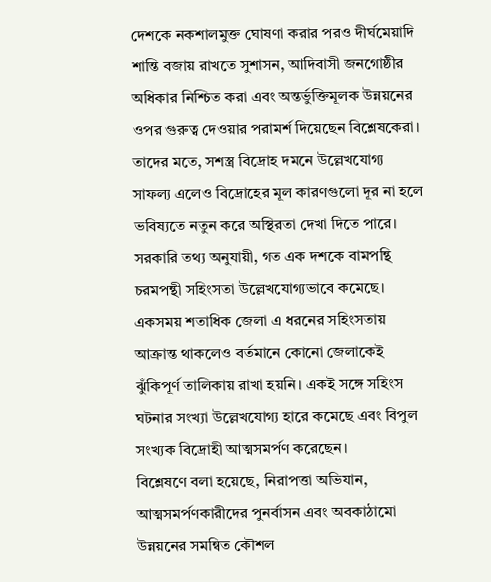দেশকে নকশালমুক্ত ঘোষণা করার পরও দীর্ঘমেয়াদি শান্তি বজায় রাখতে সুশাসন, আদিবাসী জনগোষ্ঠীর অধিকার নিশ্চিত করা এবং অন্তর্ভুক্তিমূলক উন্নয়নের ওপর গুরুত্ব দেওয়ার পরামর্শ দিয়েছেন বিশ্লেষকেরা। তাদের মতে, সশস্ত্র বিদ্রোহ দমনে উল্লেখযোগ্য সাফল্য এলেও বিদ্রোহের মূল কারণগুলো দূর না হলে ভবিষ্যতে নতুন করে অস্থিরতা দেখা দিতে পারে।
সরকারি তথ্য অনুযায়ী, গত এক দশকে বামপন্থি চরমপন্থী সহিংসতা উল্লেখযোগ্যভাবে কমেছে। একসময় শতাধিক জেলা এ ধরনের সহিংসতায় আক্রান্ত থাকলেও বর্তমানে কোনো জেলাকেই ঝুঁকিপূর্ণ তালিকায় রাখা হয়নি। একই সঙ্গে সহিংস ঘটনার সংখ্যা উল্লেখযোগ্য হারে কমেছে এবং বিপুল সংখ্যক বিদ্রোহী আত্মসমর্পণ করেছেন।
বিশ্লেষণে বলা হয়েছে, নিরাপত্তা অভিযান, আত্মসমর্পণকারীদের পুনর্বাসন এবং অবকাঠামো উন্নয়নের সমন্বিত কৌশল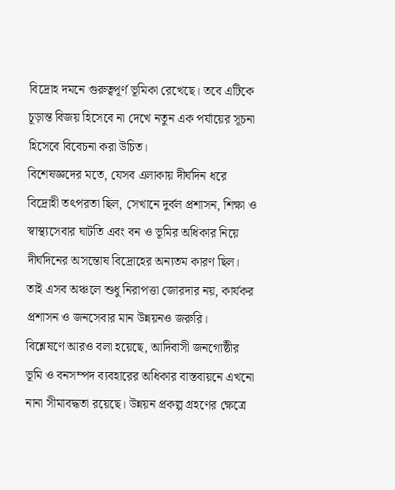বিদ্রোহ দমনে গুরুত্বপূর্ণ ভূমিকা রেখেছে। তবে এটিকে চূড়ান্ত বিজয় হিসেবে না দেখে নতুন এক পর্যায়ের সূচনা হিসেবে বিবেচনা করা উচিত।
বিশেষজ্ঞদের মতে, যেসব এলাকায় দীর্ঘদিন ধরে বিদ্রোহী তৎপরতা ছিল, সেখানে দুর্বল প্রশাসন, শিক্ষা ও স্বাস্থ্যসেবার ঘাটতি এবং বন ও ভূমির অধিকার নিয়ে দীর্ঘদিনের অসন্তোষ বিদ্রোহের অন্যতম কারণ ছিল। তাই এসব অঞ্চলে শুধু নিরাপত্তা জোরদার নয়, কার্যকর প্রশাসন ও জনসেবার মান উন্নয়নও জরুরি।
বিশ্লেষণে আরও বলা হয়েছে, আদিবাসী জনগোষ্ঠীর ভূমি ও বনসম্পদ ব্যবহারের অধিকার বাস্তবায়নে এখনো নানা সীমাবদ্ধতা রয়েছে। উন্নয়ন প্রকল্প গ্রহণের ক্ষেত্রে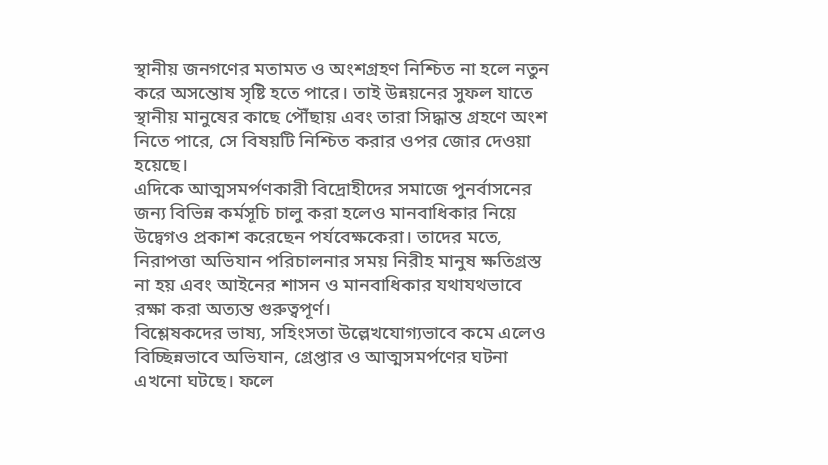স্থানীয় জনগণের মতামত ও অংশগ্রহণ নিশ্চিত না হলে নতুন করে অসন্তোষ সৃষ্টি হতে পারে। তাই উন্নয়নের সুফল যাতে স্থানীয় মানুষের কাছে পৌঁছায় এবং তারা সিদ্ধান্ত গ্রহণে অংশ নিতে পারে, সে বিষয়টি নিশ্চিত করার ওপর জোর দেওয়া হয়েছে।
এদিকে আত্মসমর্পণকারী বিদ্রোহীদের সমাজে পুনর্বাসনের জন্য বিভিন্ন কর্মসূচি চালু করা হলেও মানবাধিকার নিয়ে উদ্বেগও প্রকাশ করেছেন পর্যবেক্ষকেরা। তাদের মতে, নিরাপত্তা অভিযান পরিচালনার সময় নিরীহ মানুষ ক্ষতিগ্রস্ত না হয় এবং আইনের শাসন ও মানবাধিকার যথাযথভাবে রক্ষা করা অত্যন্ত গুরুত্বপূর্ণ।
বিশ্লেষকদের ভাষ্য, সহিংসতা উল্লেখযোগ্যভাবে কমে এলেও বিচ্ছিন্নভাবে অভিযান, গ্রেপ্তার ও আত্মসমর্পণের ঘটনা এখনো ঘটছে। ফলে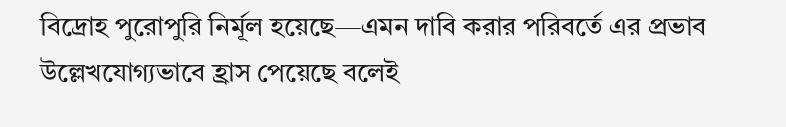বিদ্রোহ পুরোপুরি নির্মূল হয়েছে—এমন দাবি করার পরিবর্তে এর প্রভাব উল্লেখযোগ্যভাবে হ্রাস পেয়েছে বলেই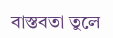বাস্তবতা তুলে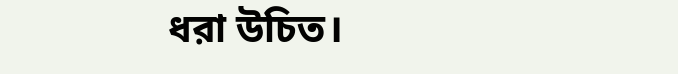ধরা উচিত।